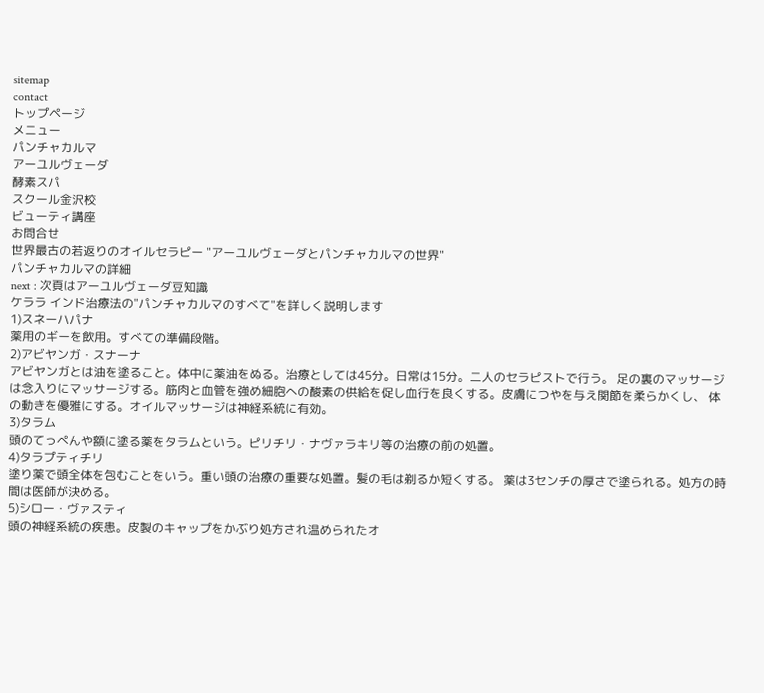sitemap
contact
トップページ
メニュー
パンチャカルマ
アーユルヴェーダ
酵素スパ
スクール金沢校
ビューティ講座
お問合せ
世界最古の若返りのオイルセラピー "アーユルヴェーダとパンチャカルマの世界"
パンチャカルマの詳細
next : 次頁はアーユルヴェーダ豆知識
ケララ インド治療法の"パンチャカルマのすべて"を詳しく説明します
1)スネーハパナ
薬用のギーを飲用。すべての準備段階。
2)アビヤンガ・スナーナ
アビヤンガとは油を塗ること。体中に薬油をぬる。治療としては45分。日常は15分。二人のセラピストで行う。 足の裏のマッサージは念入りにマッサージする。筋肉と血管を強め細胞への酸素の供給を促し血行を良くする。皮膚につやを与え関節を柔らかくし、 体の動きを優雅にする。オイルマッサージは神経系統に有効。
3)タラム
頭のてっぺんや額に塗る薬をタラムという。ピリチリ・ナヴァラキリ等の治療の前の処置。
4)タラプティチリ
塗り薬で頭全体を包むことをいう。重い頭の治療の重要な処置。髪の毛は剃るか短くする。 薬は3センチの厚さで塗られる。処方の時間は医師が決める。
5)シロー・ヴァスティ
頭の神経系統の疾患。皮製のキャップをかぶり処方され温められたオ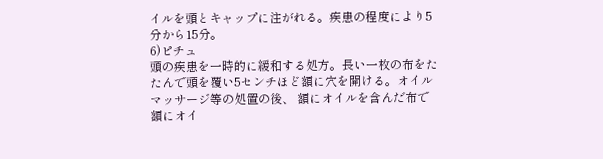イルを頭とキャップに注がれる。疾患の程度により5分から15分。
6)ピチュ
頭の疾患を一時的に緩和する処方。長い一枚の布をたたんで頭を覆い5センチほど額に穴を開ける。オイルマッサージ等の処置の後、 額にオイルを含んだ布で額にオイ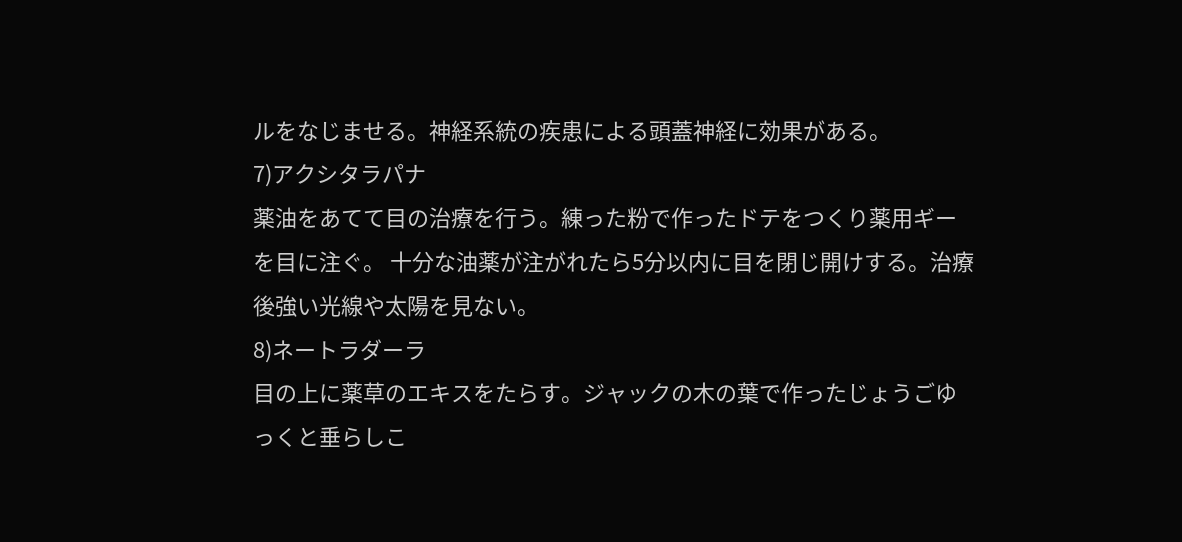ルをなじませる。神経系統の疾患による頭蓋神経に効果がある。
7)アクシタラパナ
薬油をあてて目の治療を行う。練った粉で作ったドテをつくり薬用ギーを目に注ぐ。 十分な油薬が注がれたら5分以内に目を閉じ開けする。治療後強い光線や太陽を見ない。
8)ネートラダーラ
目の上に薬草のエキスをたらす。ジャックの木の葉で作ったじょうごゆっくと垂らしこ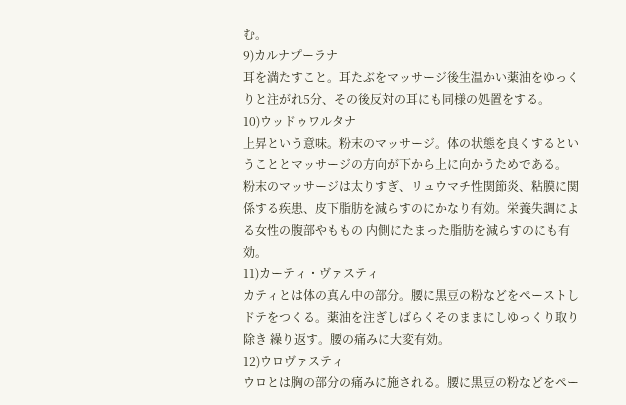む。
9)カルナプーラナ
耳を満たすこと。耳たぶをマッサージ後生温かい薬油をゆっくりと注がれ5分、その後反対の耳にも同様の処置をする。
10)ウッドゥワルタナ
上昇という意味。粉末のマッサージ。体の状態を良くするということとマッサージの方向が下から上に向かうためである。 粉末のマッサージは太りすぎ、リュウマチ性関節炎、粘膜に関係する疾患、皮下脂肪を減らすのにかなり有効。栄養失調による女性の腹部やももの 内側にたまった脂肪を減らすのにも有効。
11)カーティ・ヴァスティ
カティとは体の真ん中の部分。腰に黒豆の粉などをペーストしドテをつくる。薬油を注ぎしばらくそのままにしゆっくり取り除き 繰り返す。腰の痛みに大変有効。
12)ウロヴァスティ
ウロとは胸の部分の痛みに施される。腰に黒豆の粉などをペー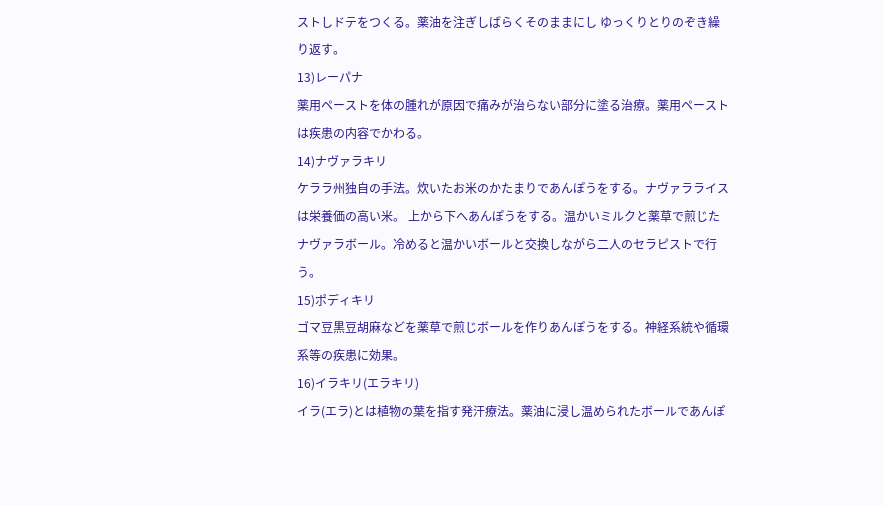ストしドテをつくる。薬油を注ぎしばらくそのままにし ゆっくりとりのぞき繰り返す。
13)レーパナ
薬用ペーストを体の腫れが原因で痛みが治らない部分に塗る治療。薬用ペーストは疾患の内容でかわる。
14)ナヴァラキリ
ケララ州独自の手法。炊いたお米のかたまりであんぽうをする。ナヴァラライスは栄養価の高い米。 上から下へあんぽうをする。温かいミルクと薬草で煎じたナヴァラボール。冷めると温かいボールと交換しながら二人のセラピストで行う。
15)ポディキリ
ゴマ豆黒豆胡麻などを薬草で煎じボールを作りあんぽうをする。神経系統や循環系等の疾患に効果。
16)イラキリ(エラキリ)
イラ(エラ)とは植物の葉を指す発汗療法。薬油に浸し温められたボールであんぽ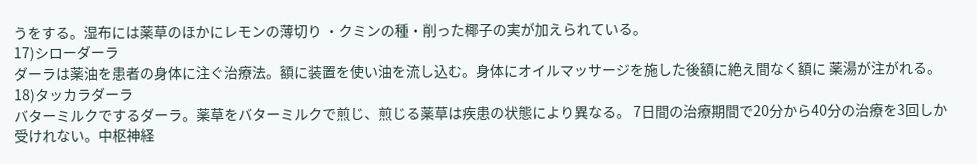うをする。湿布には薬草のほかにレモンの薄切り ・クミンの種・削った椰子の実が加えられている。
17)シローダーラ
ダーラは薬油を患者の身体に注ぐ治療法。額に装置を使い油を流し込む。身体にオイルマッサージを施した後額に絶え間なく額に 薬湯が注がれる。
18)タッカラダーラ
バターミルクでするダーラ。薬草をバターミルクで煎じ、煎じる薬草は疾患の状態により異なる。 7日間の治療期間で20分から40分の治療を3回しか受けれない。中枢神経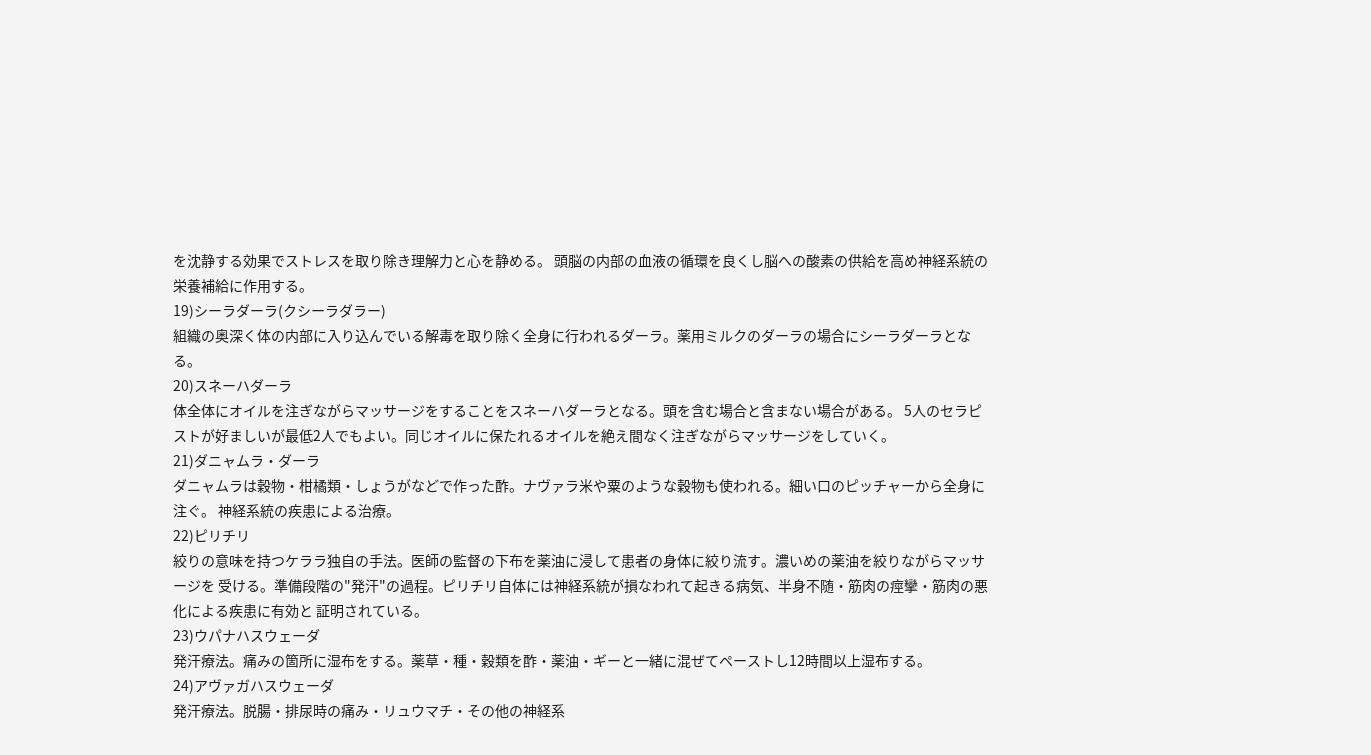を沈静する効果でストレスを取り除き理解力と心を静める。 頭脳の内部の血液の循環を良くし脳への酸素の供給を高め神経系統の栄養補給に作用する。
19)シーラダーラ(クシーラダラー)
組織の奥深く体の内部に入り込んでいる解毒を取り除く全身に行われるダーラ。薬用ミルクのダーラの場合にシーラダーラとなる。
20)スネーハダーラ
体全体にオイルを注ぎながらマッサージをすることをスネーハダーラとなる。頭を含む場合と含まない場合がある。 5人のセラピストが好ましいが最低2人でもよい。同じオイルに保たれるオイルを絶え間なく注ぎながらマッサージをしていく。
21)ダニャムラ・ダーラ
ダニャムラは穀物・柑橘類・しょうがなどで作った酢。ナヴァラ米や粟のような穀物も使われる。細い口のピッチャーから全身に注ぐ。 神経系統の疾患による治療。
22)ピリチリ
絞りの意味を持つケララ独自の手法。医師の監督の下布を薬油に浸して患者の身体に絞り流す。濃いめの薬油を絞りながらマッサージを 受ける。準備段階の"発汗"の過程。ピリチリ自体には神経系統が損なわれて起きる病気、半身不随・筋肉の痙攣・筋肉の悪化による疾患に有効と 証明されている。
23)ウパナハスウェーダ
発汗療法。痛みの箇所に湿布をする。薬草・種・穀類を酢・薬油・ギーと一緒に混ぜてペーストし12時間以上湿布する。
24)アヴァガハスウェーダ
発汗療法。脱腸・排尿時の痛み・リュウマチ・その他の神経系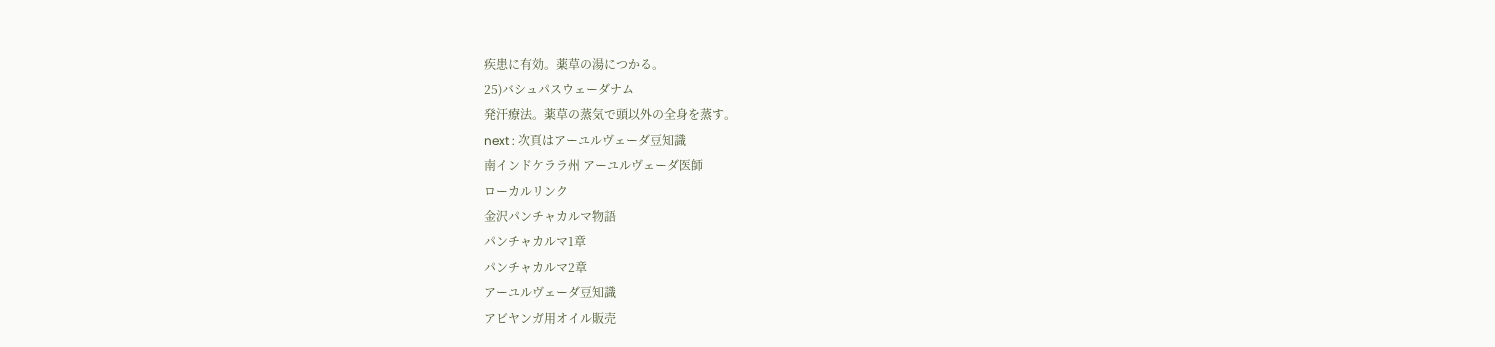疾患に有効。薬草の湯につかる。
25)バシュパスウェーダナム
発汗療法。薬草の蒸気で頭以外の全身を蒸す。
next : 次頁はアーユルヴェーダ豆知識
南インドケララ州 アーユルヴェーダ医師
ローカルリンク
金沢パンチャカルマ物語
パンチャカルマ1章
パンチャカルマ2章
アーユルヴェーダ豆知識
アビヤンガ用オイル販売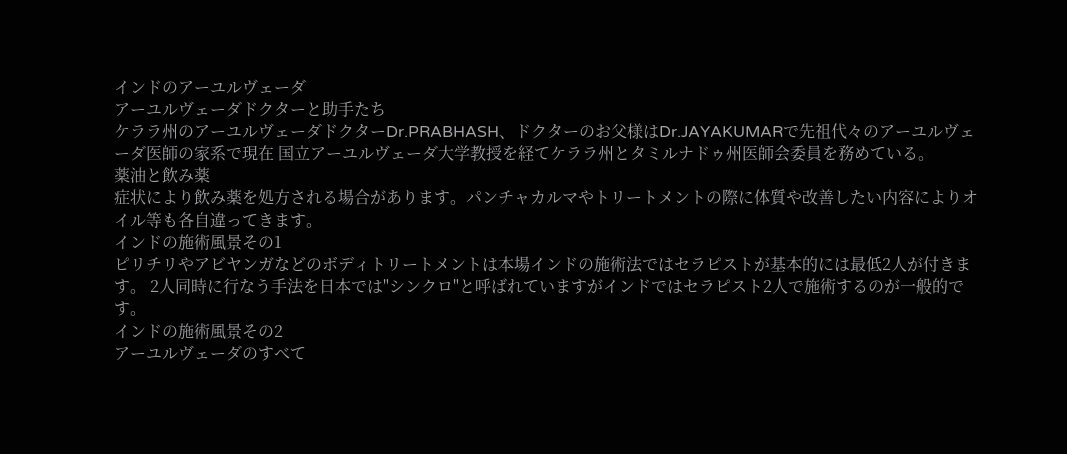インドのアーユルヴェーダ
アーユルヴェーダドクターと助手たち
ケララ州のアーユルヴェーダドクターDr.PRABHASH、ドクターのお父様はDr.JAYAKUMARで先祖代々のアーユルヴェーダ医師の家系で現在 国立アーユルヴェーダ大学教授を経てケララ州とタミルナドゥ州医師会委員を務めている。
薬油と飲み薬
症状により飲み薬を処方される場合があります。パンチャカルマやトリートメントの際に体質や改善したい内容によりオイル等も各自違ってきます。
インドの施術風景その1
ピリチリやアビヤンガなどのボディトリートメントは本場インドの施術法ではセラピストが基本的には最低2人が付きます。 2人同時に行なう手法を日本では"シンクロ"と呼ばれていますがインドではセラピスト2人で施術するのが一般的です。
インドの施術風景その2
アーユルヴェーダのすべて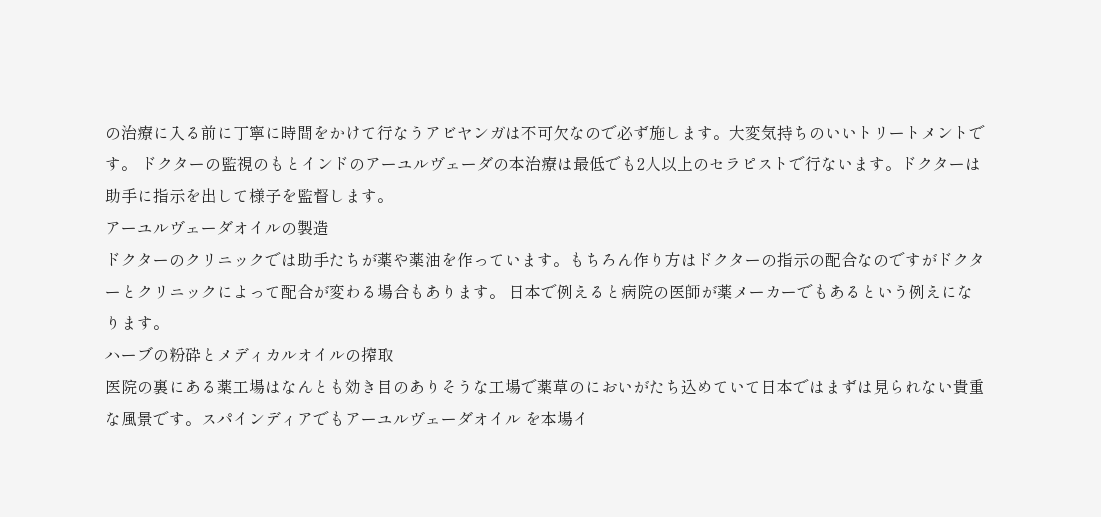の治療に入る前に丁寧に時間をかけて行なうアビヤンガは不可欠なので必ず施します。大変気持ちのいいトリートメントです。 ドクターの監視のもとインドのアーユルヴェーダの本治療は最低でも2人以上のセラピストで行ないます。ドクターは助手に指示を出して様子を監督します。
アーユルヴェーダオイルの製造
ドクターのクリニックでは助手たちが薬や薬油を作っています。もちろん作り方はドクターの指示の配合なのですがドクターとクリニックによって配合が変わる場合もあります。 日本で例えると病院の医師が薬メーカーでもあるという例えになります。
ハーブの粉砕とメディカルオイルの搾取
医院の裏にある薬工場はなんとも効き目のありそうな工場で薬草のにおいがたち込めていて日本ではまずは見られない貴重な風景です。スパインディアでもアーユルヴェーダオイル を本場イ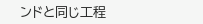ンドと同じ工程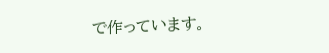で作っています。